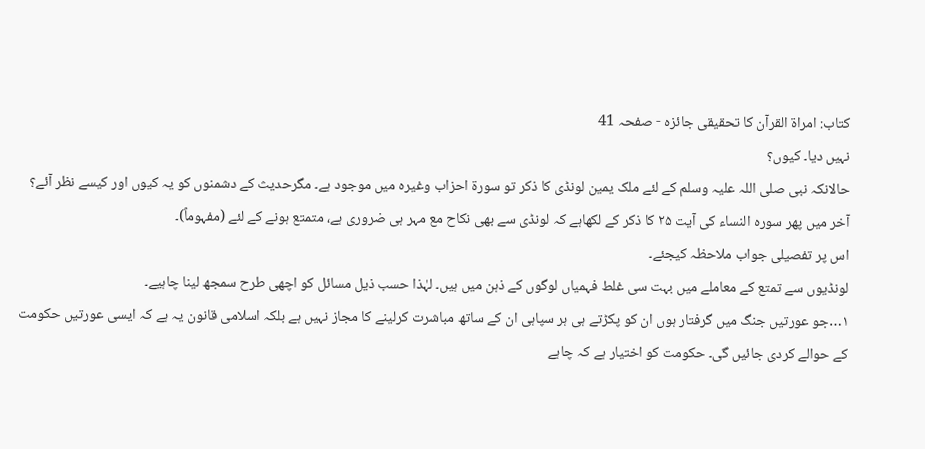کتاب: امراۃ القرآن کا تحقیقی جائزہ - صفحہ 41
نہیں دیا۔ کیوں؟
حالانکہ نبی صلی اللہ علیہ وسلم کے لئے ملک یمین لونڈی کا ذکر تو سورة احزاب وغیرہ میں موجود ہے۔ مگرحدیث کے دشمنوں کو یہ کیوں اور کیسے نظر آئے؟
آخر میں پھر سورہ النساء کی آیت ۲۵ کا ذکر کے لکھاہے کہ لونڈی سے بھی نکاح مع مہر ہی ضروری ہے، متمتع ہونے کے لئے (مفہوماً)۔
اس پر تفصیلی جواب ملاحظہ کیجئے۔
لونڈیوں سے تمتع کے معاملے میں بہت سی غلط فہمیاں لوگوں کے ذہن میں ہیں۔ لہٰذا حسب ذیل مسائل کو اچھی طرح سمجھ لینا چاہیے۔
۱…جو عورتیں جنگ میں گرفتار ہوں ان کو پکڑتے ہی ہر سپاہی ان کے ساتھ مباشرت کرلینے کا مجاز نہیں ہے بلکہ اسلامی قانون یہ ہے کہ ایسی عورتیں حکومت کے حوالے کردی جائیں گی۔ حکومت کو اختیار ہے کہ چاہے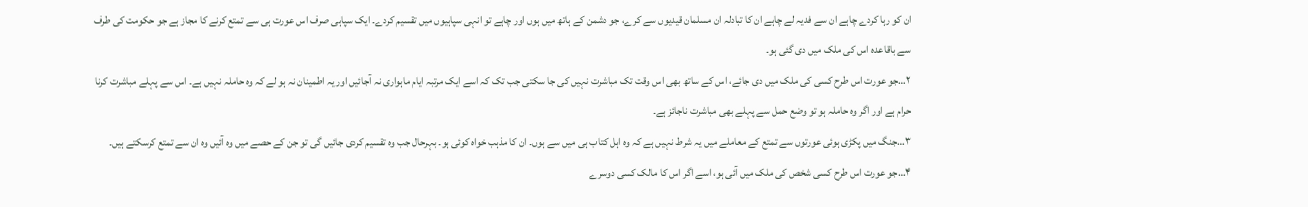ان کو رہا کردے چاہے ان سے فدیہ لے چاہے ان کا تبادلہ ان مسلمان قیدیوں سے کرے، جو دشمن کے ہاتھ میں ہوں اور چاہے تو انہی سپاہیوں میں تقسیم کردے۔ ایک سپاہی صرف اس عورت ہی سے تمتع کرنے کا مجاز ہے جو حکومت کی طرف سے باقاعدہ اس کی ملک میں دی گئی ہو۔
۲…جو عورت اس طرح کسی کی ملک میں دی جائے، اس کے ساتھ بھی اس وقت تک مباشرت نہیں کی جا سکتی جب تک کہ اسے ایک مرتبہ ایام ماہواری نہ آجائیں اور یہ اطمینان نہ ہو لے کہ وہ حاملہ نہیں ہے۔ اس سے پہلے مباشرت کرنا حرام ہے اور اگر وہ حاملہ ہو تو وضع حمل سے پہلے بھی مباشرت ناجائز ہے۔
۳…جنگ میں پکڑی ہوئی عورتوں سے تمتع کے معاملے میں یہ شرط نہیں ہے کہ وہ اہل کتاب ہی میں سے ہوں۔ ان کا مذہب خواہ کوئی ہو۔ بہرحال جب وہ تقسیم کردی جائیں گی تو جن کے حصے میں وہ آئیں وہ ان سے تمتع کرسکتے ہیں۔
۴…جو عورت اس طرح کسی شخص کی ملک میں آئی ہو، اسے اگر اس کا مالک کسی دوسرے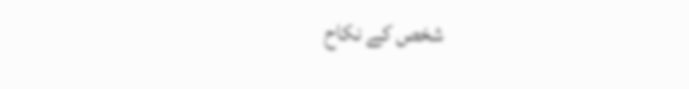شخص کے نکاح